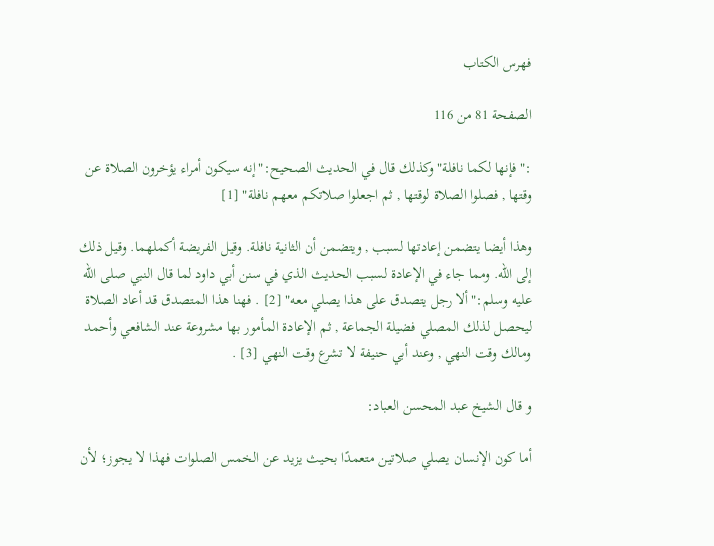فهرس الكتاب

الصفحة 81 من 116

:"فإنها لكما نافلة"وكذلك قال في الحديث الصحيح:"إنه سيكون أمراء يؤخرون الصلاة عن وقتها , فصلوا الصلاة لوقتها , ثم اجعلوا صلاتكم معهم نافلة" [1]

وهذا أيضا يتضمن إعادتها لسبب , ويتضمن أن الثانية نافلة. وقيل الفريضة أكملهما. وقيل ذلك إلى الله. ومما جاء في الإعادة لسبب الحديث الذي في سنن أبي داود لما قال النبي صلى الله عليه وسلم:"ألا رجل يتصدق على هذا يصلي معه" [2] . فهنا هذا المتصدق قد أعاد الصلاة ليحصل لذلك المصلي فضيلة الجماعة , ثم الإعادة المأمور بها مشروعة عند الشافعي وأحمد ومالك وقت النهي , وعند أبي حنيفة لا تشرع وقت النهي [3] .

و قال الشيخ عبد المحسن العباد:

أما كون الإنسان يصلي صلاتين متعمدًا بحيث يزيد عن الخمس الصلوات فهذا لا يجوز؛ لأن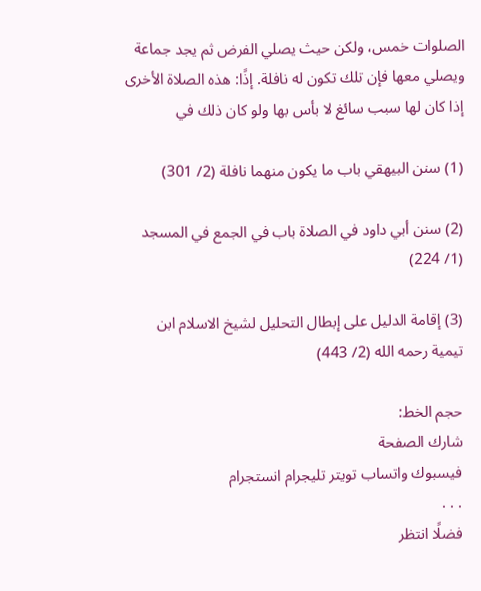الصلوات خمس، ولكن حيث يصلي الفرض ثم يجد جماعة ويصلي معها فإن تلك تكون له نافلة. إذًا: هذه الصلاة الأخرى إذا كان لها سبب سائغ لا بأس بها ولو كان ذلك في

(1) سنن البيهقي باب ما يكون منهما نافلة (2/ 301)

(2) سنن أبي داود في الصلاة باب في الجمع في المسجد (1/ 224)

(3) إقامة الدليل على إبطال التحليل لشيخ الاسلام ابن تيمية رحمه الله (2/ 443)

حجم الخط:
شارك الصفحة
فيسبوك واتساب تويتر تليجرام انستجرام
. . .
فضلًا انتظر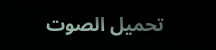تحميل الصوت